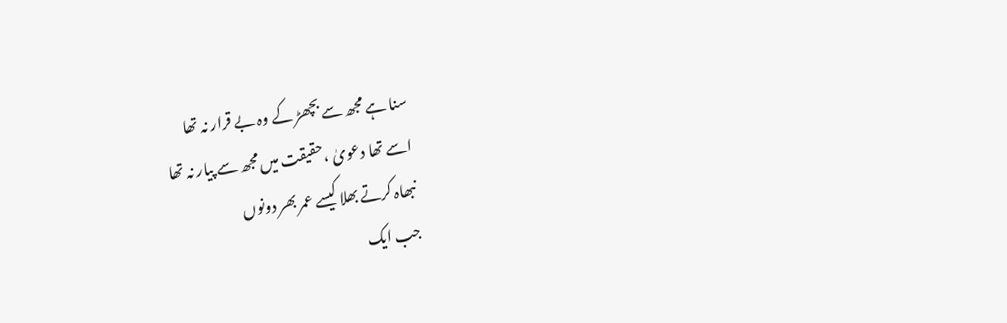سنا ہے مجھ سے بچھڑ کے وہ بے قرار نہ تھا
اسے تھا دعویٰ ،حقیقت میں مجھ سے پیار نہ تھا
نبھاہ کرتے بھلا کیسے عمر بھر دونوں
جب ایک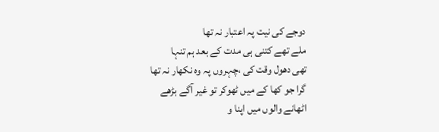دوجے کی نیت پہ اعتبار نہ تھا
ملے تھے کتنی ہی مدت کے بعد ہم تنہا
تھی دھول وقت کی ،چہروں پہ وہ نکھار نہ تھا
گرا جو کھا کے میں ٹھوکر تو غیر آگے بڑھے
اٹھانے والوں میں اپنا و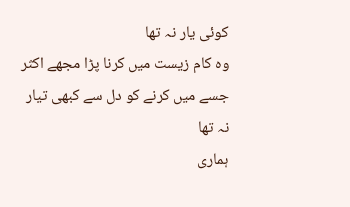کوئی یار نہ تھا
وہ کام زیست میں کرنا پڑا مجھے اکثر
جسے میں کرنے کو دل سے کبھی تیار نہ تھا
ہماری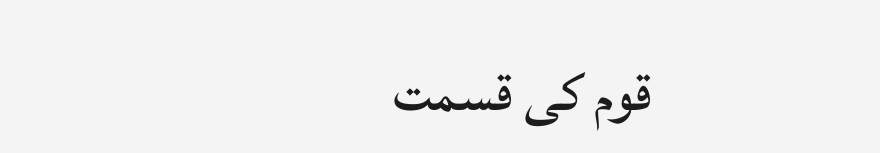قوم کی قسمت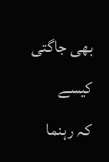بھی جاگتی کیسے
کہ رہنما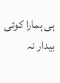ہی ہمارا کوئی بیدار نہ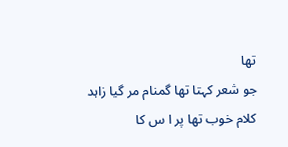تھا
جو شعر کہتا تھا گمنام مر گیا زاہد
کلام خوب تھا پر ا س کا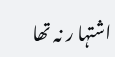اشتہا ر نہ تھا